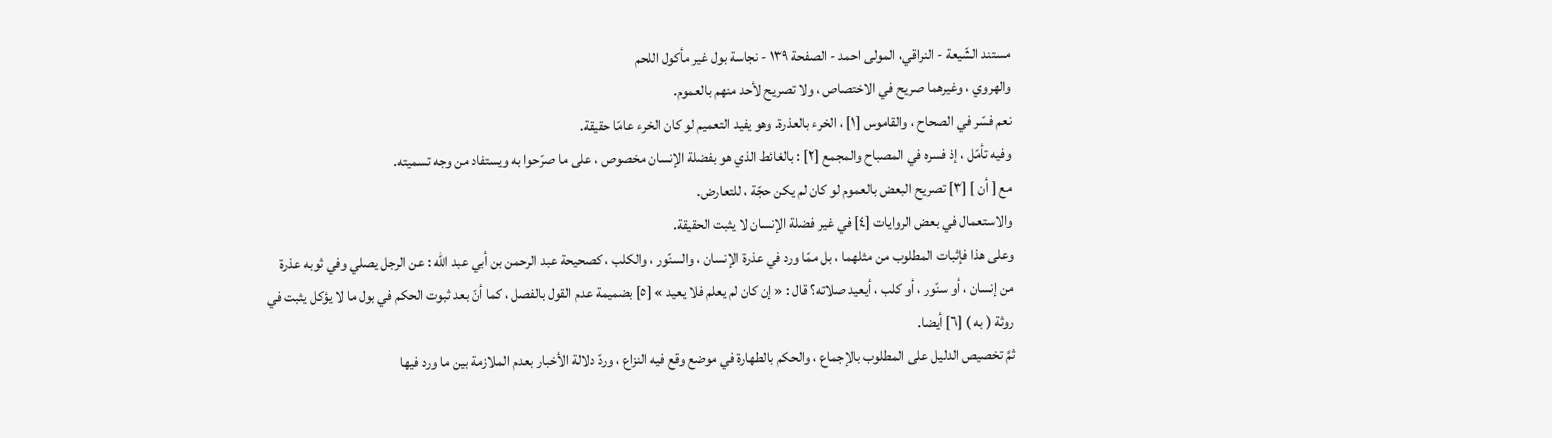مستند الشّيعة - النراقي، المولى احمد - الصفحة ١٣٩ - نجاسة بول غير مأكول اللحم
والهروي ، وغيرهما صريح في الاختصاص ، ولا تصريح لأحد منهم بالعموم.
نعم فسّر في الصحاح ، والقاموس [١] ، الخرء بالعذرة. وهو يفيد التعميم لو كان الخرء عامّا حقيقة.
وفيه تأمّل ، إذ فسره في المصباح والمجمع [٢] : بالغائط الذي هو بفضلة الإنسان مخصوص ، على ما صرّحوا به ويستفاد من وجه تسميته.
مع [ أن ] [٣] تصريح البعض بالعموم لو كان لم يكن حجّة ، للتعارض.
والاستعمال في بعض الروايات [٤] في غير فضلة الإنسان لا يثبت الحقيقة.
وعلى هذا فإثبات المطلوب من مثلهما ، بل ممّا ورد في عذرة الإنسان ، والسنّور ، والكلب ، كصحيحة عبد الرحمن بن أبي عبد الله : عن الرجل يصلي وفي ثوبه عذرة من إنسان ، أو سنّور ، أو كلب ، أيعيد صلاته؟ قال : « إن كان لم يعلم فلا يعيد » [٥] بضميمة عدم القول بالفصل ، كما أنّ بعد ثبوت الحكم في بول ما لا يؤكل يثبت في روثة ( به ) [٦] أيضا.
ثمَّ تخصيص الدليل على المطلوب بالإجماع ، والحكم بالطهارة في موضع وقع فيه النزاع ، وردّ دلالة الأخبار بعدم الملازمة بين ما ورد فيها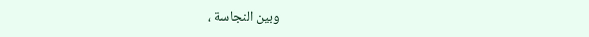وبين النجاسة ،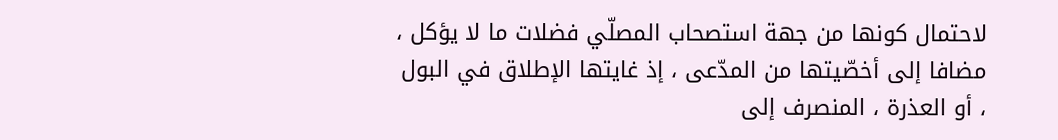لاحتمال كونها من جهة استصحاب المصلّي فضلات ما لا يؤكل ، مضافا إلى أخصّيتها من المدّعى ، إذ غايتها الإطلاق في البول ، أو العذرة ، المنصرف إلى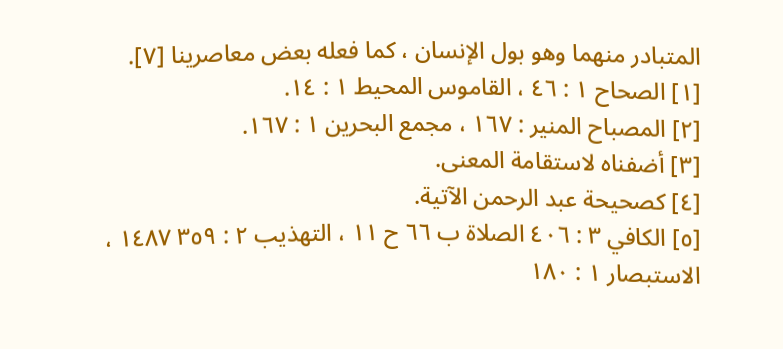المتبادر منهما وهو بول الإنسان ، كما فعله بعض معاصرينا [٧].
[١] الصحاح ١ : ٤٦ ، القاموس المحيط ١ : ١٤.
[٢] المصباح المنير : ١٦٧ ، مجمع البحرين ١ : ١٦٧.
[٣] أضفناه لاستقامة المعنى.
[٤] كصحيحة عبد الرحمن الآتية.
[٥] الكافي ٣ : ٤٠٦ الصلاة ب ٦٦ ح ١١ ، التهذيب ٢ : ٣٥٩ ١٤٨٧ ، الاستبصار ١ : ١٨٠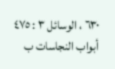٦٣٠ ، الوسائل ٣ : ٤٧٥ أبواب النجاسات ب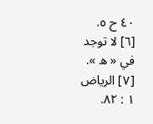٤٠ ح ٥.
[٦] لا توجد في « ه ».
[٧] الرياض ١ : ٨٢.